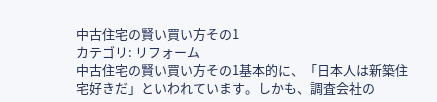中古住宅の賢い買い方その1
カテゴリ: リフォーム
中古住宅の賢い買い方その1基本的に、「日本人は新築住宅好きだ」といわれています。しかも、調査会社の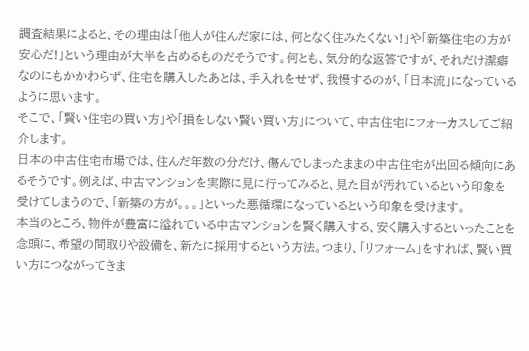調査結果によると、その理由は「他人が住んだ家には、何となく住みたくない!」や「新築住宅の方が安心だ!」という理由が大半を占めるものだそうです。何とも、気分的な返答ですが、それだけ潔癖なのにもかかわらず、住宅を購入したあとは、手入れをせず、我慢するのが、「日本流」になっているように思います。
そこで、「賢い住宅の買い方」や「損をしない賢い買い方」について、中古住宅にフォーカスしてご紹介します。
日本の中古住宅市場では、住んだ年数の分だけ、傷んでしまったままの中古住宅が出回る傾向にあるそうです。例えば、中古マンションを実際に見に行ってみると、見た目が汚れているという印象を受けてしまうので、「新築の方が。。。」といった悪循環になっているという印象を受けます。
本当のところ、物件が豊富に溢れている中古マンションを賢く購入する、安く購入するといったことを念頭に、希望の間取りや設備を、新たに採用するという方法。つまり、「リフォーム」をすれば、賢い買い方につながってきま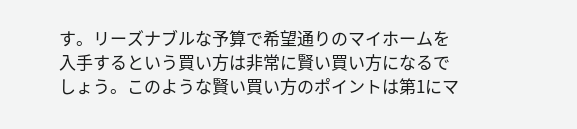す。リーズナブルな予算で希望通りのマイホームを入手するという買い方は非常に賢い買い方になるでしょう。このような賢い買い方のポイントは第1にマ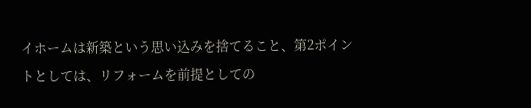イホームは新築という思い込みを捨てること、第2ポイントとしては、リフォームを前提としての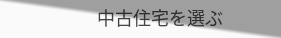中古住宅を選ぶ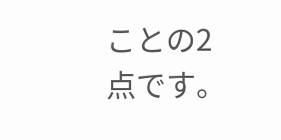ことの2点です。